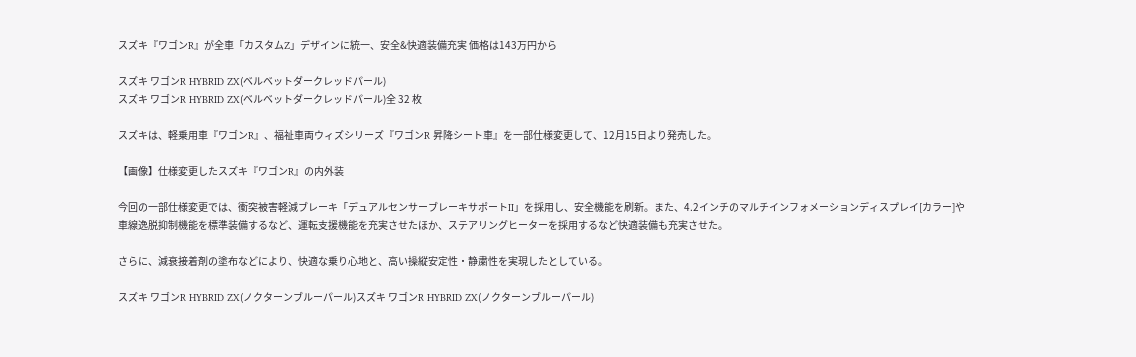スズキ『ワゴンR』が全車「カスタムZ」デザインに統一、安全&快適装備充実 価格は143万円から

スズキ ワゴンR HYBRID ZX(ベルベットダークレッドパール)
スズキ ワゴンR HYBRID ZX(ベルベットダークレッドパール)全 32 枚

スズキは、軽乗用車『ワゴンR』、福祉車両ウィズシリーズ『ワゴンR 昇降シート車』を一部仕様変更して、12月15日より発売した。

【画像】仕様変更したスズキ『ワゴンR』の内外装

今回の一部仕様変更では、衝突被害軽減ブレーキ「デュアルセンサーブレーキサポートII」を採用し、安全機能を刷新。また、4.2インチのマルチインフォメーションディスプレイ[カラー]や車線逸脱抑制機能を標準装備するなど、運転支援機能を充実させたほか、ステアリングヒーターを採用するなど快適装備も充実させた。

さらに、減衰接着剤の塗布などにより、快適な乗り心地と、高い操縦安定性・静粛性を実現したとしている。

スズキ ワゴンR HYBRID ZX(ノクターンブルーパール)スズキ ワゴンR HYBRID ZX(ノクターンブルーパール)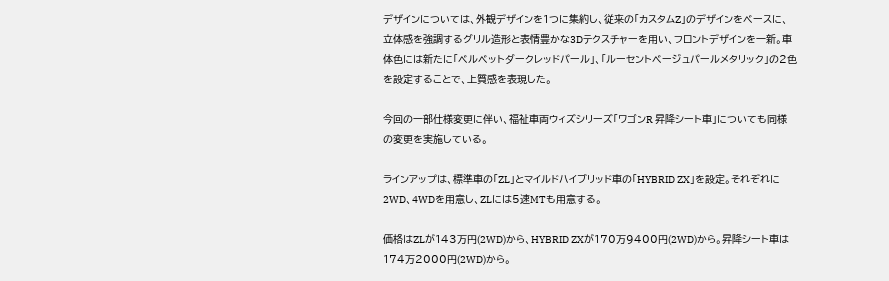デザインについては、外観デザインを1つに集約し、従来の「カスタムZ」のデザインをベースに、立体感を強調するグリル造形と表情豊かな3Dテクスチャーを用い、フロントデザインを一新。車体色には新たに「ベルベットダークレッドパール」、「ルーセントベージュパールメタリック」の2色を設定することで、上質感を表現した。

今回の一部仕様変更に伴い、福祉車両ウィズシリーズ「ワゴンR 昇降シート車」についても同様の変更を実施している。

ラインアップは、標準車の「ZL」とマイルドハイブリッド車の「HYBRID ZX」を設定。それぞれに2WD、4WDを用意し、ZLには5速MTも用意する。

価格はZLが143万円(2WD)から、HYBRID ZXが170万9400円(2WD)から。昇降シート車は174万2000円(2WD)から。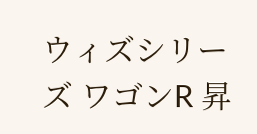ウィズシリーズ ワゴンR 昇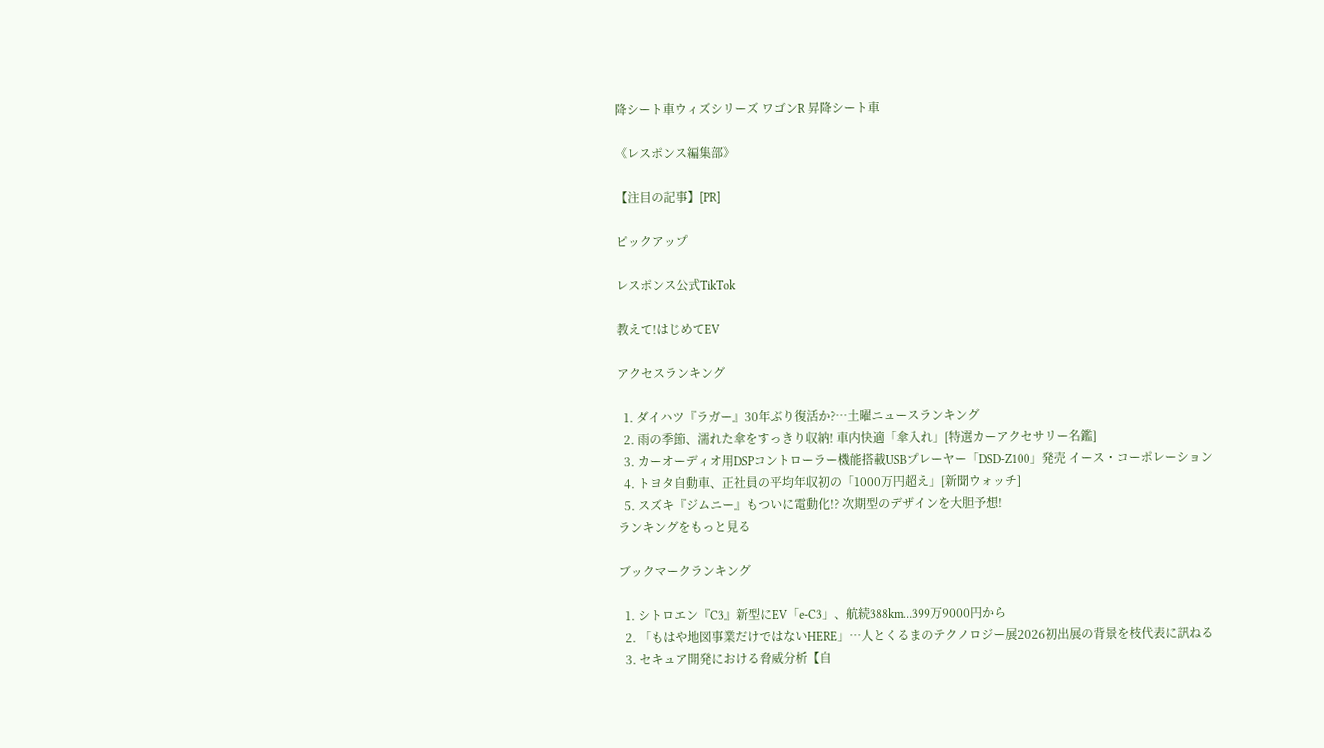降シート車ウィズシリーズ ワゴンR 昇降シート車

《レスポンス編集部》

【注目の記事】[PR]

ピックアップ

レスポンス公式TikTok

教えて!はじめてEV

アクセスランキング

  1. ダイハツ『ラガー』30年ぶり復活か?…土曜ニュースランキング
  2. 雨の季節、濡れた傘をすっきり収納! 車内快適「傘入れ」[特選カーアクセサリー名鑑]
  3. カーオーディオ用DSPコントローラー機能搭載USBプレーヤー「DSD-Z100」発売 イース・コーポレーション
  4. トヨタ自動車、正社員の平均年収初の「1000万円超え」[新聞ウォッチ]
  5. スズキ『ジムニー』もついに電動化!? 次期型のデザインを大胆予想!
ランキングをもっと見る

ブックマークランキング

  1. シトロエン『C3』新型にEV「e-C3」、航続388km…399万9000円から
  2. 「もはや地図事業だけではないHERE」…人とくるまのテクノロジー展2026初出展の背景を枝代表に訊ねる
  3. セキュア開発における脅威分析【自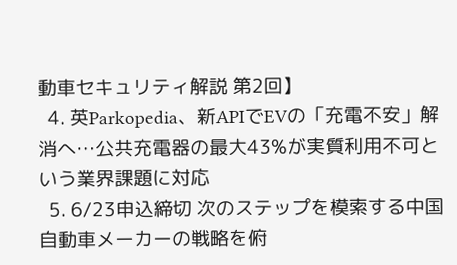動車セキュリティ解説 第2回】
  4. 英Parkopedia、新APIでEVの「充電不安」解消へ…公共充電器の最大43%が実質利用不可という業界課題に対応
  5. 6/23申込締切 次のステップを模索する中国自動車メーカーの戦略を俯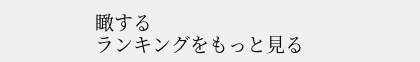瞰する
ランキングをもっと見る